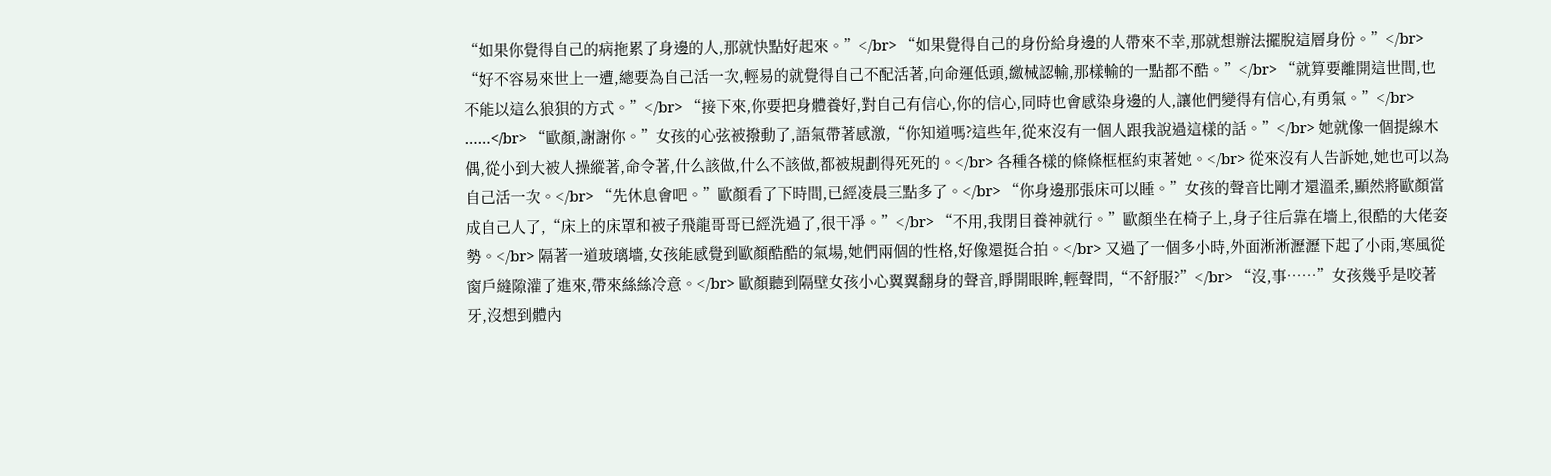“如果你覺得自己的病拖累了身邊的人,那就快點好起來。”</br> “如果覺得自己的身份給身邊的人帶來不幸,那就想辦法擺脫這層身份。”</br> “好不容易來世上一遭,總要為自己活一次,輕易的就覺得自己不配活著,向命運低頭,繳械認輸,那樣輸的一點都不酷。”</br> “就算要離開這世間,也不能以這么狼狽的方式。”</br> “接下來,你要把身體養好,對自己有信心,你的信心,同時也會感染身邊的人,讓他們變得有信心,有勇氣。”</br> ……</br> “歐顏,謝謝你。”女孩的心弦被撥動了,語氣帶著感激,“你知道嗎?這些年,從來沒有一個人跟我說過這樣的話。”</br> 她就像一個提線木偶,從小到大被人操縱著,命令著,什么該做,什么不該做,都被規劃得死死的。</br> 各種各樣的條條框框約束著她。</br> 從來沒有人告訴她,她也可以為自己活一次。</br> “先休息會吧。”歐顏看了下時間,已經凌晨三點多了。</br> “你身邊那張床可以睡。”女孩的聲音比剛才還溫柔,顯然將歐顏當成自己人了,“床上的床罩和被子飛龍哥哥已經洗過了,很干凈。”</br> “不用,我閉目養神就行。”歐顏坐在椅子上,身子往后靠在墻上,很酷的大佬姿勢。</br> 隔著一道玻璃墻,女孩能感覺到歐顏酷酷的氣場,她們兩個的性格,好像還挺合拍。</br> 又過了一個多小時,外面淅淅瀝瀝下起了小雨,寒風從窗戶縫隙灌了進來,帶來絲絲冷意。</br> 歐顏聽到隔壁女孩小心翼翼翻身的聲音,睜開眼眸,輕聲問,“不舒服?”</br> “沒,事……”女孩幾乎是咬著牙,沒想到體內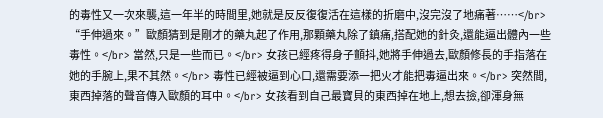的毒性又一次來襲,這一年半的時間里,她就是反反復復活在這樣的折磨中,沒完沒了地痛著……</br> “手伸過來。”歐顏猜到是剛才的藥丸起了作用,那顆藥丸除了鎮痛,搭配她的針灸,還能逼出體內一些毒性。</br> 當然,只是一些而已。</br> 女孩已經疼得身子顫抖,她將手伸過去,歐顏修長的手指落在她的手腕上,果不其然。</br> 毒性已經被逼到心口,還需要添一把火才能把毒逼出來。</br> 突然間,東西掉落的聲音傳入歐顏的耳中。</br> 女孩看到自己最寶貝的東西掉在地上,想去撿,卻渾身無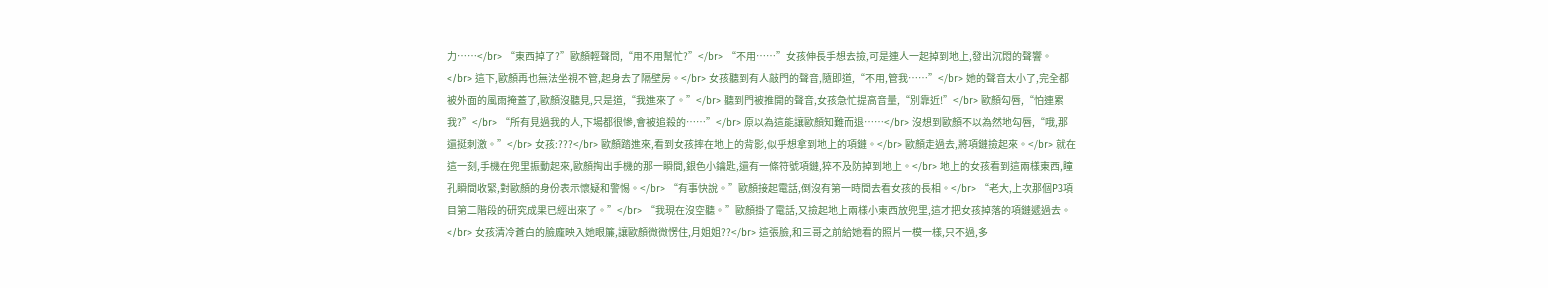力……</br> “東西掉了?”歐顏輕聲問,“用不用幫忙?”</br> “不用……”女孩伸長手想去撿,可是連人一起掉到地上,發出沉悶的聲響。</br> 這下,歐顏再也無法坐視不管,起身去了隔壁房。</br> 女孩聽到有人敲門的聲音,隨即道,“不用,管我……”</br> 她的聲音太小了,完全都被外面的風雨掩蓋了,歐顏沒聽見,只是道,“我進來了。”</br> 聽到門被推開的聲音,女孩急忙提高音量,“別靠近!”</br> 歐顏勾唇,“怕連累我?”</br> “所有見過我的人,下場都很慘,會被追殺的……”</br> 原以為這能讓歐顏知難而退……</br> 沒想到歐顏不以為然地勾唇,“哦,那還挺刺激。”</br> 女孩:???</br> 歐顏踏進來,看到女孩摔在地上的背影,似乎想拿到地上的項鏈。</br> 歐顏走過去,將項鏈撿起來。</br> 就在這一刻,手機在兜里振動起來,歐顏掏出手機的那一瞬間,銀色小鑰匙,還有一條符號項鏈,猝不及防掉到地上。</br> 地上的女孩看到這兩樣東西,瞳孔瞬間收緊,對歐顏的身份表示懷疑和警惕。</br> “有事快說。”歐顏接起電話,倒沒有第一時間去看女孩的長相。</br> “老大,上次那個P3項目第二階段的研究成果已經出來了。”</br> “我現在沒空聽。”歐顏掛了電話,又撿起地上兩樣小東西放兜里,這才把女孩掉落的項鏈遞過去。</br> 女孩清冷蒼白的臉龐映入她眼簾,讓歐顏微微愣住,月姐姐??</br> 這張臉,和三哥之前給她看的照片一模一樣,只不過,多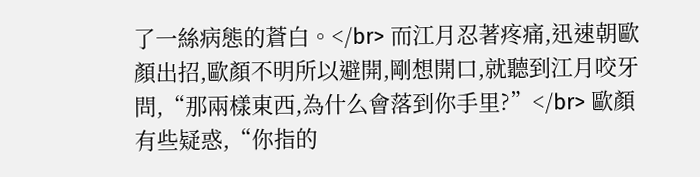了一絲病態的蒼白。</br> 而江月忍著疼痛,迅速朝歐顏出招,歐顏不明所以避開,剛想開口,就聽到江月咬牙問,“那兩樣東西,為什么會落到你手里?”</br> 歐顏有些疑惑,“你指的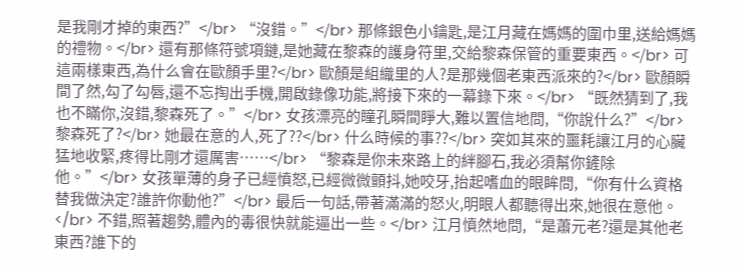是我剛才掉的東西?”</br> “沒錯。”</br> 那條銀色小鑰匙,是江月藏在媽媽的圍巾里,送給媽媽的禮物。</br> 還有那條符號項鏈,是她藏在黎森的護身符里,交給黎森保管的重要東西。</br> 可這兩樣東西,為什么會在歐顏手里?</br> 歐顏是組織里的人?是那幾個老東西派來的?</br> 歐顏瞬間了然,勾了勾唇,還不忘掏出手機,開啟錄像功能,將接下來的一幕錄下來。</br> “既然猜到了,我也不瞞你,沒錯,黎森死了。”</br> 女孩漂亮的瞳孔瞬間睜大,難以置信地問,“你說什么?”</br> 黎森死了?</br> 她最在意的人,死了??</br> 什么時候的事??</br> 突如其來的噩耗讓江月的心臟猛地收緊,疼得比剛才還厲害……</br> “黎森是你未來路上的絆腳石,我必須幫你鏟除他。”</br> 女孩單薄的身子已經憤怒,已經微微顫抖,她咬牙,抬起嗜血的眼眸問,“你有什么資格替我做決定?誰許你動他?”</br> 最后一句話,帶著滿滿的怒火,明眼人都聽得出來,她很在意他。</br> 不錯,照著趨勢,體內的毒很快就能逼出一些。</br> 江月憤然地問,“是蕭元老?還是其他老東西?誰下的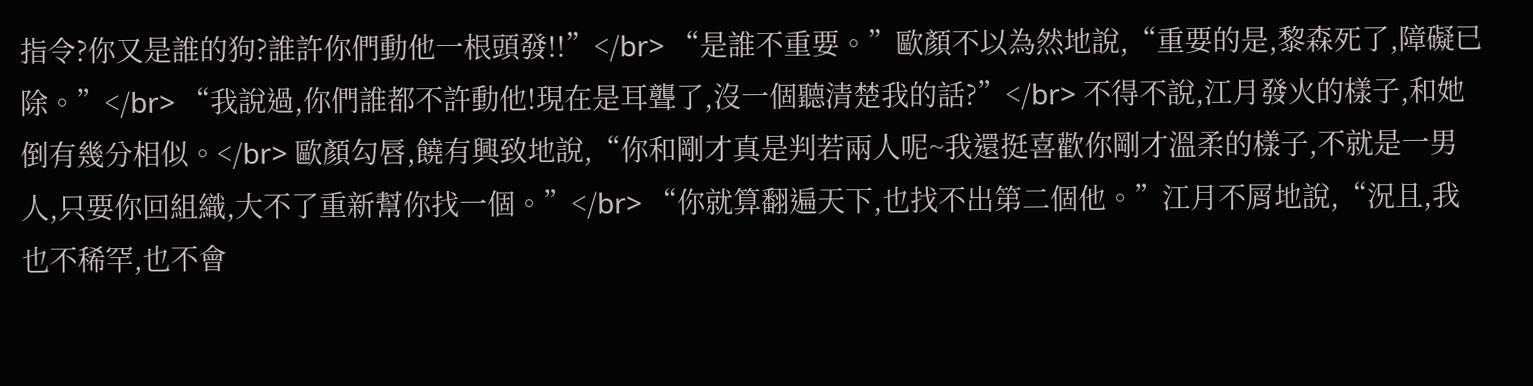指令?你又是誰的狗?誰許你們動他一根頭發!!”</br> “是誰不重要。”歐顏不以為然地說,“重要的是,黎森死了,障礙已除。”</br> “我說過,你們誰都不許動他!現在是耳聾了,沒一個聽清楚我的話?”</br> 不得不說,江月發火的樣子,和她倒有幾分相似。</br> 歐顏勾唇,饒有興致地說,“你和剛才真是判若兩人呢~我還挺喜歡你剛才溫柔的樣子,不就是一男人,只要你回組織,大不了重新幫你找一個。”</br> “你就算翻遍天下,也找不出第二個他。”江月不屑地說,“況且,我也不稀罕,也不會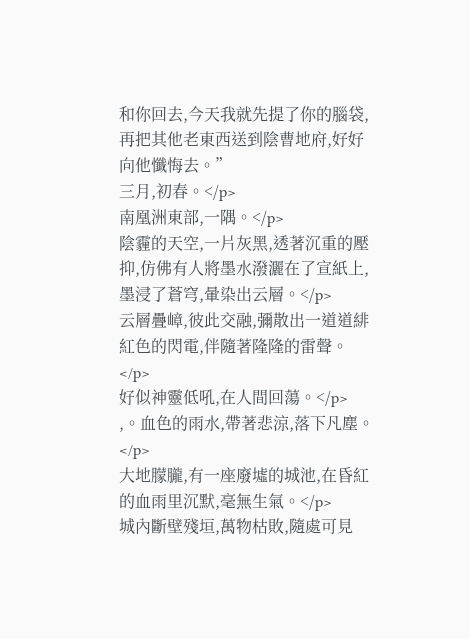和你回去,今天我就先提了你的腦袋,再把其他老東西送到陰曹地府,好好向他懺悔去。”
三月,初春。</p>
南凰洲東部,一隅。</p>
陰霾的天空,一片灰黑,透著沉重的壓抑,仿佛有人將墨水潑灑在了宣紙上,墨浸了蒼穹,暈染出云層。</p>
云層疊嶂,彼此交融,彌散出一道道緋紅色的閃電,伴隨著隆隆的雷聲。</p>
好似神靈低吼,在人間回蕩。</p>
,。血色的雨水,帶著悲涼,落下凡塵。</p>
大地朦朧,有一座廢墟的城池,在昏紅的血雨里沉默,毫無生氣。</p>
城內斷壁殘垣,萬物枯敗,隨處可見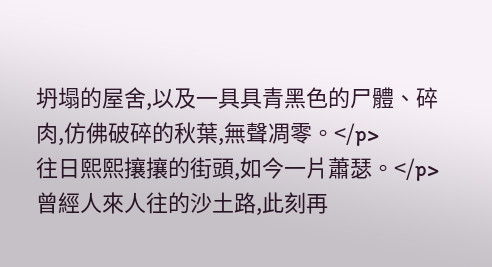坍塌的屋舍,以及一具具青黑色的尸體、碎肉,仿佛破碎的秋葉,無聲凋零。</p>
往日熙熙攘攘的街頭,如今一片蕭瑟。</p>
曾經人來人往的沙土路,此刻再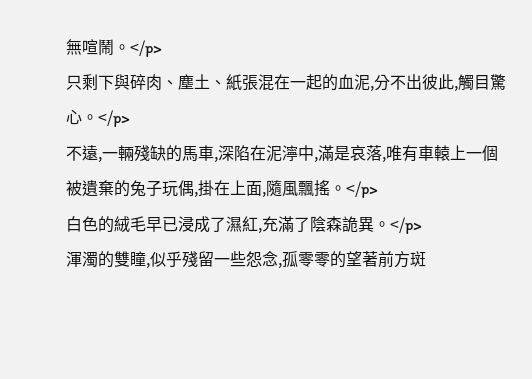無喧鬧。</p>
只剩下與碎肉、塵土、紙張混在一起的血泥,分不出彼此,觸目驚心。</p>
不遠,一輛殘缺的馬車,深陷在泥濘中,滿是哀落,唯有車轅上一個被遺棄的兔子玩偶,掛在上面,隨風飄搖。</p>
白色的絨毛早已浸成了濕紅,充滿了陰森詭異。</p>
渾濁的雙瞳,似乎殘留一些怨念,孤零零的望著前方斑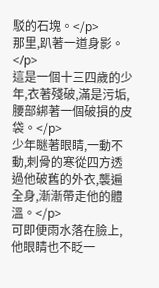駁的石塊。</p>
那里,趴著一道身影。</p>
這是一個十三四歲的少年,衣著殘破,滿是污垢,腰部綁著一個破損的皮袋。</p>
少年瞇著眼睛,一動不動,刺骨的寒從四方透過他破舊的外衣,襲遍全身,漸漸帶走他的體溫。</p>
可即便雨水落在臉上,他眼睛也不眨一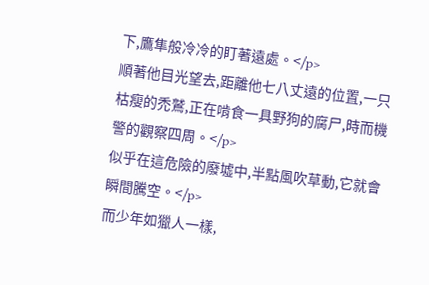下,鷹隼般冷冷的盯著遠處。</p>
順著他目光望去,距離他七八丈遠的位置,一只枯瘦的禿鷲,正在啃食一具野狗的腐尸,時而機警的觀察四周。</p>
似乎在這危險的廢墟中,半點風吹草動,它就會瞬間騰空。</p>
而少年如獵人一樣,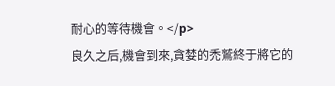耐心的等待機會。</p>
良久之后,機會到來,貪婪的禿鷲終于將它的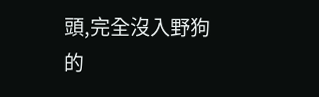頭,完全沒入野狗的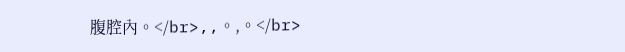腹腔內。</br>,,。,。</br>